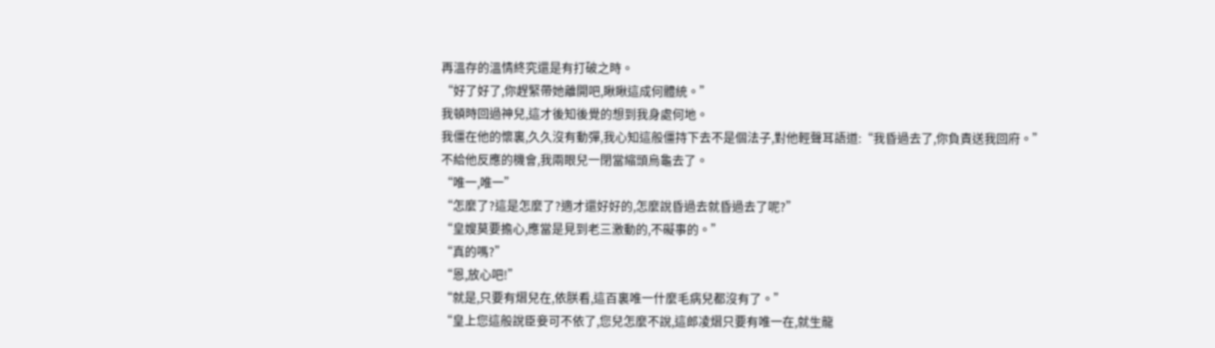再溫存的溫情終究還是有打破之時。
“好了好了,你趕緊帶她離開吧,瞅瞅這成何體統。”
我頓時回過神兒,這才後知後覺的想到我身處何地。
我僵在他的懷裏,久久沒有動彈,我心知這般僵持下去不是個法子,對他輕聲耳語道:“我昏過去了,你負責送我回府。”
不給他反應的機會,我兩眼兒一閉當縮頭烏龜去了。
“唯一,唯一”
“怎麼了?這是怎麼了?適才還好好的,怎麼說昏過去就昏過去了呢?”
“皇嫂莫要擔心,應當是見到老三激動的,不礙事的。”
“真的嗎?”
“恩,放心吧!”
“就是,只要有熠兒在,依朕看,這百裏唯一什麼毛病兒都沒有了。”
“皇上您這般說臣妾可不依了,您兒怎麼不說,這郎凌熠只要有唯一在,就生龍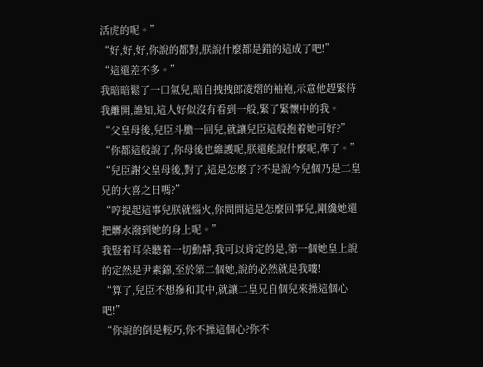活虎的呢。”
“好,好,好,你說的都對,朕說什麼都是錯的這成了吧!”
“這還差不多。”
我暗暗鬆了一口氣兒,暗自拽拽郎凌熠的袖袍,示意他趕緊待我離開,誰知,這人好似沒有看到一般,緊了緊懷中的我。
“父皇母後,兒臣斗膽一回兒,就讓兒臣這般抱着她可好?”
“你都這般說了,你母後也維護呢,朕還能說什麼呢,準了。”
“兒臣謝父皇母後,對了,這是怎麼了?不是說今兒個乃是二皇兄的大喜之日嗎?”
“哼提起這事兒朕就惱火,你問問這是怎麼回事兒,剛纔她還把髒水潑到她的身上呢。”
我豎着耳朵聽着一切動靜,我可以肯定的是,第一個她皇上說的定然是尹素錦,至於第二個她,說的必然就是我嘍!
“算了,兒臣不想摻和其中,就讓二皇兄自個兒來操這個心吧!”
“你說的倒是輕巧,你不操這個心?你不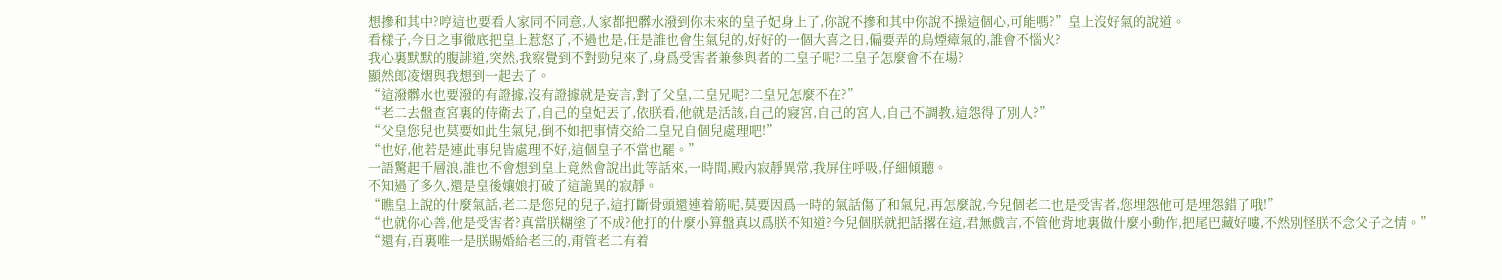想摻和其中?哼這也要看人家同不同意,人家都把髒水潑到你未來的皇子妃身上了,你說不摻和其中你說不操這個心,可能嗎?”皇上沒好氣的說道。
看樣子,今日之事徹底把皇上惹怒了,不過也是,任是誰也會生氣兒的,好好的一個大喜之日,偏要弄的烏煙瘴氣的,誰會不惱火?
我心裏默默的腹誹道,突然,我察覺到不對勁兒來了,身爲受害者兼參與者的二皇子呢?二皇子怎麼會不在場?
顯然郎凌熠與我想到一起去了。
“這潑髒水也要潑的有證據,沒有證據就是妄言,對了父皇,二皇兄呢?二皇兄怎麼不在?”
“老二去盤查宮裏的侍衛去了,自己的皇妃丟了,依朕看,他就是活該,自己的寢宮,自己的宮人,自己不調教,這怨得了別人?”
“父皇您兒也莫要如此生氣兒,倒不如把事情交給二皇兄自個兒處理吧!”
“也好,他若是連此事兒皆處理不好,這個皇子不當也罷。”
一語驚起千層浪,誰也不會想到皇上竟然會說出此等話來,一時間,殿內寂靜異常,我屏住呼吸,仔細傾聽。
不知過了多久,還是皇後孃娘打破了這詭異的寂靜。
“瞧皇上說的什麼氣話,老二是您兒的兒子,這打斷骨頭還連着筋呢,莫要因爲一時的氣話傷了和氣兒,再怎麼說,今兒個老二也是受害者,您埋怨他可是埋怨錯了哦!”
“也就你心善,他是受害者?真當朕糊塗了不成?他打的什麼小算盤真以爲朕不知道?今兒個朕就把話撂在這,君無戲言,不管他背地裏做什麼小動作,把尾巴藏好嘍,不然別怪朕不念父子之情。”
“還有,百裏唯一是朕賜婚給老三的,甭管老二有着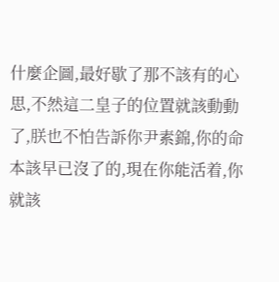什麼企圖,最好歇了那不該有的心思,不然這二皇子的位置就該動動了,朕也不怕告訴你尹素錦,你的命本該早已沒了的,現在你能活着,你就該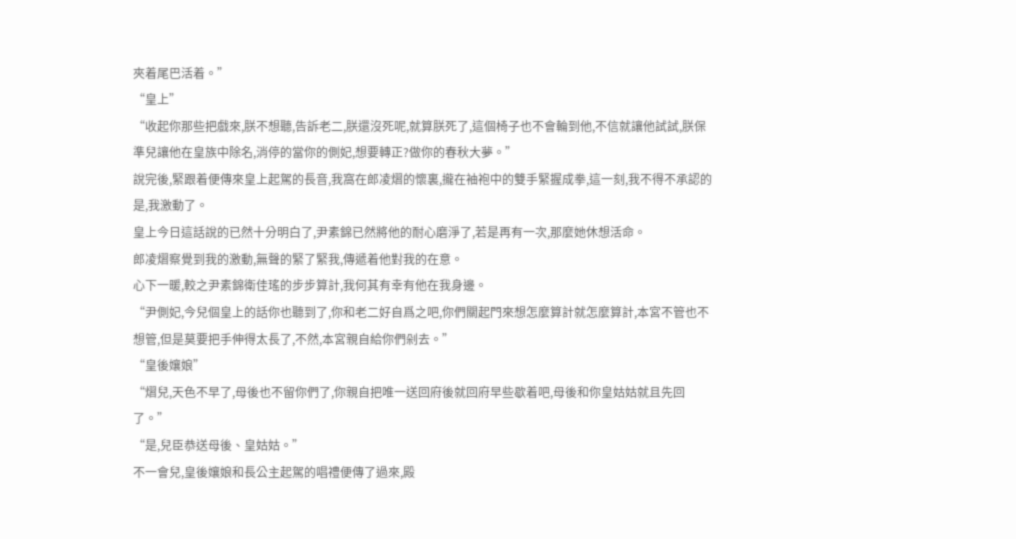夾着尾巴活着。”
“皇上”
“收起你那些把戲來,朕不想聽,告訴老二,朕還沒死呢,就算朕死了,這個椅子也不會輪到他,不信就讓他試試,朕保準兒讓他在皇族中除名,消停的當你的側妃,想要轉正?做你的春秋大夢。”
說完後,緊跟着便傳來皇上起駕的長音,我窩在郎凌熠的懷裏,攏在袖袍中的雙手緊握成拳,這一刻,我不得不承認的是,我激動了。
皇上今日這話說的已然十分明白了,尹素錦已然將他的耐心磨淨了,若是再有一次,那麼她休想活命。
郎凌熠察覺到我的激動,無聲的緊了緊我,傳遞着他對我的在意。
心下一暖,較之尹素錦衛佳瑤的步步算計,我何其有幸有他在我身邊。
“尹側妃,今兒個皇上的話你也聽到了,你和老二好自爲之吧,你們關起門來想怎麼算計就怎麼算計,本宮不管也不想管,但是莫要把手伸得太長了,不然,本宮親自給你們剁去。”
“皇後孃娘”
“熠兒,天色不早了,母後也不留你們了,你親自把唯一送回府後就回府早些歇着吧,母後和你皇姑姑就且先回了。”
“是,兒臣恭送母後、皇姑姑。”
不一會兒,皇後孃娘和長公主起駕的唱禮便傳了過來,殿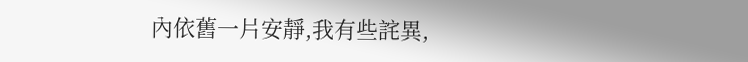內依舊一片安靜,我有些詫異,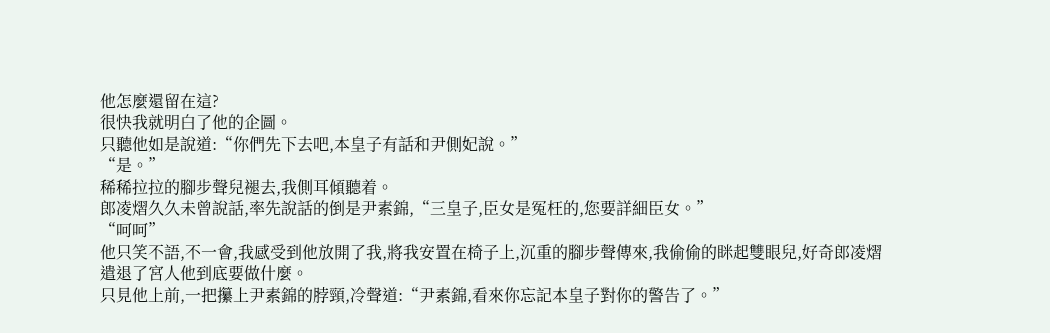他怎麼還留在這?
很快我就明白了他的企圖。
只聽他如是說道:“你們先下去吧,本皇子有話和尹側妃說。”
“是。”
稀稀拉拉的腳步聲兒褪去,我側耳傾聽着。
郎凌熠久久未曾說話,率先說話的倒是尹素錦,“三皇子,臣女是冤枉的,您要詳細臣女。”
“呵呵”
他只笑不語,不一會,我感受到他放開了我,將我安置在椅子上,沉重的腳步聲傳來,我偷偷的眯起雙眼兒,好奇郎凌熠遣退了宮人他到底要做什麼。
只見他上前,一把攥上尹素錦的脖頸,冷聲道:“尹素錦,看來你忘記本皇子對你的警告了。”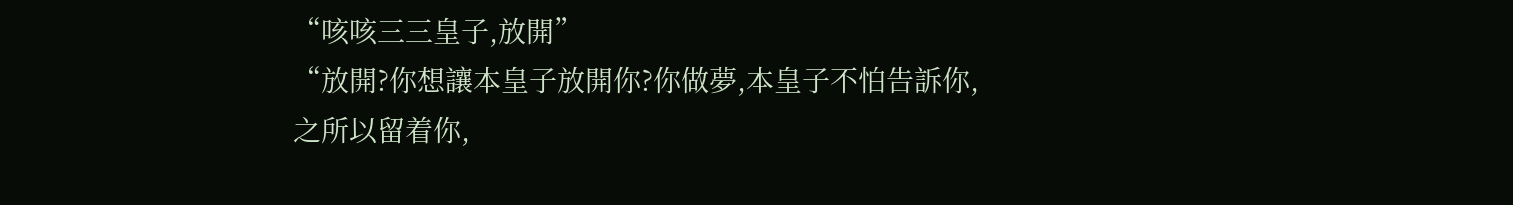“咳咳三三皇子,放開”
“放開?你想讓本皇子放開你?你做夢,本皇子不怕告訴你,之所以留着你,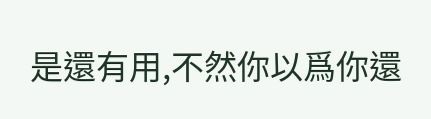是還有用,不然你以爲你還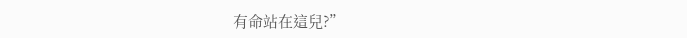有命站在這兒?”